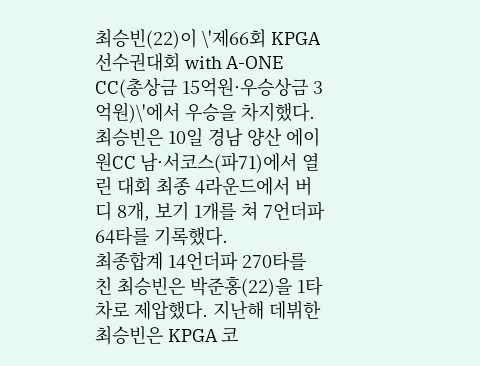최승빈(22)이 \'제66회 KPGA 선수권대회 with A-ONE CC(총상금 15억원·우승상금 3억원)\'에서 우승을 차지했다.
최승빈은 10일 경남 양산 에이원CC 남·서코스(파71)에서 열린 대회 최종 4라운드에서 버디 8개, 보기 1개를 쳐 7언더파 64타를 기록했다.
최종합계 14언더파 270타를 친 최승빈은 박준홍(22)을 1타 차로 제압했다. 지난해 데뷔한 최승빈은 KPGA 코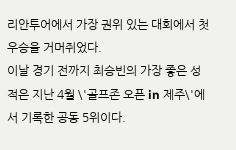리안투어에서 가장 권위 있는 대회에서 첫 우승을 거머쥐었다.
이날 경기 전까지 최승빈의 가장 좋은 성적은 지난 4월 \'골프존 오픈 in 제주\'에서 기록한 공동 5위이다.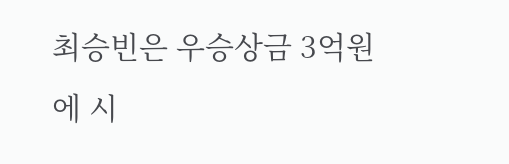최승빈은 우승상금 3억원에 시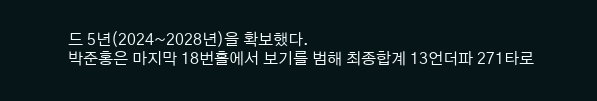드 5년(2024~2028년)을 확보했다.
박준홍은 마지막 18번홀에서 보기를 범해 최종합계 13언더파 271타로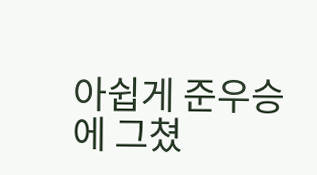아쉽게 준우승에 그쳤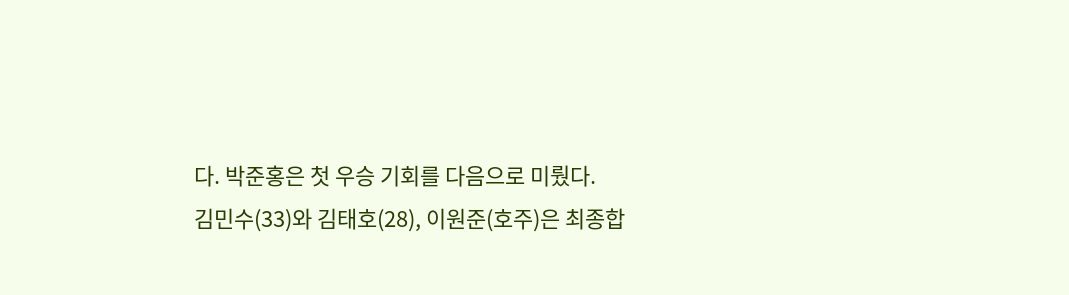다. 박준홍은 첫 우승 기회를 다음으로 미뤘다.
김민수(33)와 김태호(28), 이원준(호주)은 최종합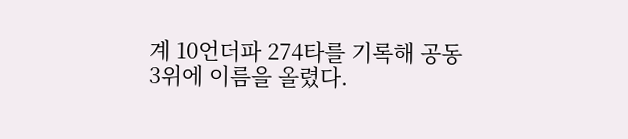계 10언더파 274타를 기록해 공동 3위에 이름을 올렸다.